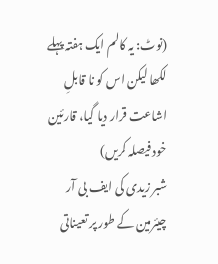(نوٹ: یہ کالم ایک ہفتہ پہلے لکھا لیکن اس کو نا قابلِ اشاعت قرار دیا گیا، قارئین خود فیصلہ کریں)
شبر زیدی کی ایف بی آر چیئرمین کے طور پر تعیناتی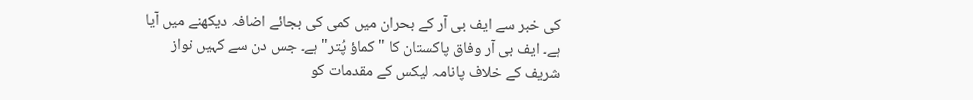کی خبر سے ایف بی آر کے بحران میں کمی کی بجائے اضافہ دیکھنے میں آیا ہے۔ ایف بی آر وفاق پاکستان کا "کماؤ پُتر" ہے۔ جس دن سے کہیں نواز شریف کے خلاف پانامہ لیکس کے مقدمات کو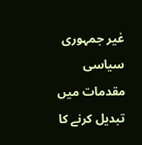غیر جمہوری سیاسی مقدمات میں تبدیل کرنے کا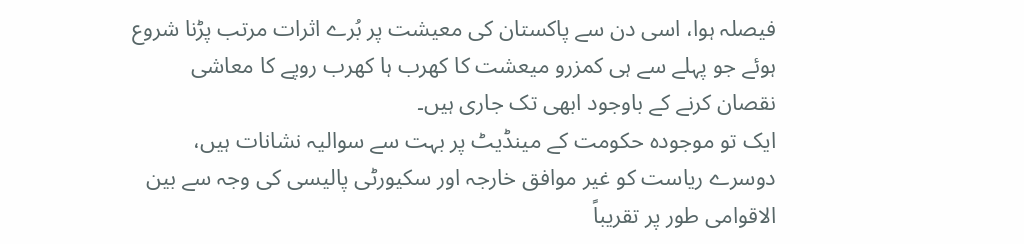فیصلہ ہوا، اسی دن سے پاکستان کی معیشت پر بُرے اثرات مرتب پڑنا شروع ہوئے جو پہلے سے ہی کمزرو میعشت کا کھرب ہا کھرب روپے کا معاشی نقصان کرنے کے باوجود ابھی تک جاری ہیں۔
ایک تو موجودہ حکومت کے مینڈیٹ پر بہت سے سوالیہ نشانات ہیں، دوسرے ریاست کو غیر موافق خارجہ اور سکیورٹی پالیسی کی وجہ سے بین الاقوامی طور پر تقریباً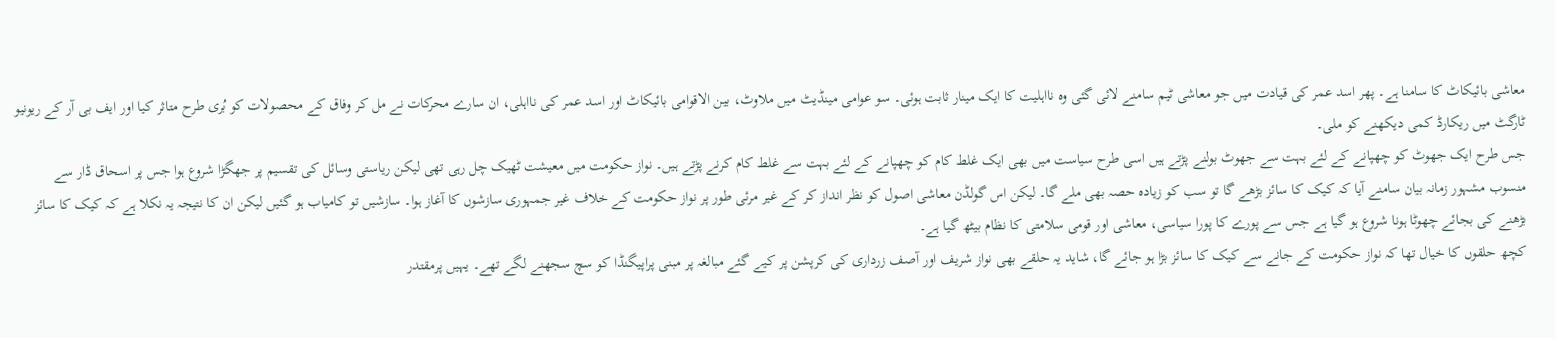معاشی بائیکاٹ کا سامنا ہے۔ پھر اسد عمر کی قیادت میں جو معاشی ٹیم سامنے لائی گئی وہ نااہلیت کا ایک مینار ثابت ہوئی۔ سو عوامی مینڈیٹ میں ملاوٹ، بین الاقوامی بائیکاٹ اور اسد عمر کی نااہلی، ان سارے محرکات نے مل کر وفاق کے محصولات کو بُری طرح متاثر کیا اور ایف بی آر کے ریونیو ٹارگٹ میں ریکارڈ کمی دیکھنے کو ملی۔
جس طرح ایک جھوٹ کو چھپانے کے لئے بہت سے جھوٹ بولنے پڑتے ہیں اسی طرح سیاست میں بھی ایک غلط کام کو چھپانے کے لئے بہت سے غلط کام کرنے پڑتے ہیں۔ نواز حکومت میں معیشت ٹھیک چل رہی تھی لیکن ریاستی وسائل کی تقسیم پر جھگڑا شروع ہوا جس پر اسحاق ڈار سے منسوب مشہور زمانہ بیان سامنے آیا کہ کیک کا سائز بڑھے گا تو سب کو زیادہ حصہ بھی ملے گا۔ لیکن اس گولڈن معاشی اصول کو نظر انداز کر کے غیر مرئی طور پر نواز حکومت کے خلاف غیر جمہوری سازشوں کا آغاز ہوا۔ سازشیں تو کامیاب ہو گئیں لیکن ان کا نتیجہ یہ نکلا ہے کہ کیک کا سائز بڑھنے کی بجائے چھوٹا ہونا شروع ہو گیا ہے جس سے پورے کا پورا سیاسی، معاشی اور قومی سلامتی کا نظام بیٹھ گیا ہے۔
کچھ حلقوں کا خیال تھا کہ نواز حکومت کے جانے سے کیک کا سائز بڑا ہو جائے گا، شاید یہ حلقے بھی نواز شریف اور آصف زرداری کی کرپشن پر کیے گئے مبالغہ پر مبنی پراپیگنڈا کو سچ سجھنے لگے تھے۔ یہیں پرمقتدر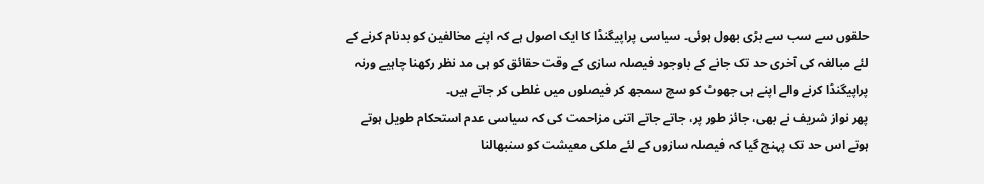حلقوں سے سب سے بڑی بھول ہوئی۔ سیاسی پراپیگنڈا کا ایک اصول ہے کہ اپنے مخالفین کو بدنام کرنے کے لئے مبالغہ کی آخری حد تک جانے کے باوجود فیصلہ سازی کے وقت حقائق کو ہی مد نظر رکھنا چاہیے ورنہ پراپیگنڈا کرنے والے اپنے ہی جھوٹ کو سچ سمجھ کر فیصلوں میں غلطی کر جاتے ہیں۔
پھر نواز شریف نے بھی، جائز طور پر، جاتے جاتے اتنی مزاحمت کی کہ سیاسی عدم استحکام طویل ہوتے ہوتے اس حد تک پہنچ گیا کہ فیصلہ سازوں کے لئے ملکی معیشت کو سنبھالنا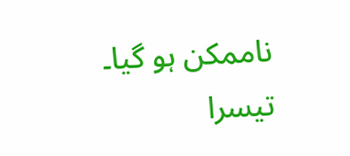ناممکن ہو گیا۔ تیسرا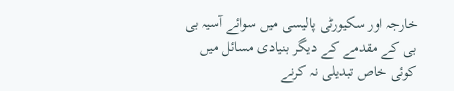خارجہ اور سکیورٹی پالیسی میں سوائے آسیہ بی بی کے مقدمے کے دیگر بنیادی مسائل میں کوئی خاص تبدیلی نہ کرنے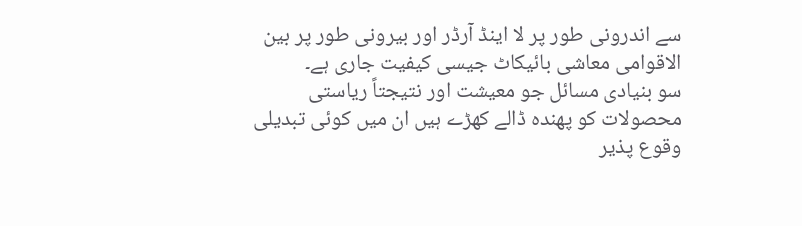سے اندرونی طور پر لا اینڈ آرڈر اور بیرونی طور پر بین الاقوامی معاشی بائیکاٹ جیسی کیفیت جاری ہے۔
سو بنیادی مسائل جو معیشت اور نتیجتاً ریاستی محصولات کو پھندہ ڈالے کھڑے ہیں ان میں کوئی تبدیلی وقوع پذیر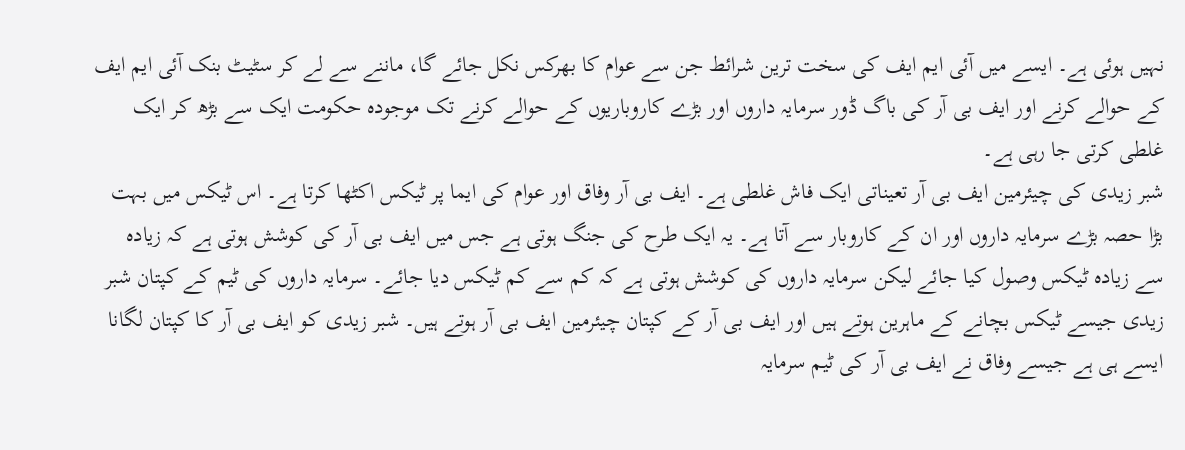نہیں ہوئی ہے۔ ایسے میں آئی ایم ایف کی سخت ترین شرائط جن سے عوام کا بھرکس نکل جائے گا، ماننے سے لے کر سٹیٹ بنک آئی ایم ایف کے حوالے کرنے اور ایف بی آر کی باگ ڈور سرمایہ داروں اور بڑے کاروباریوں کے حوالے کرنے تک موجودہ حکومت ایک سے بڑھ کر ایک غلطی کرتی جا رہی ہے۔
شبر زیدی کی چیئرمین ایف بی آر تعیناتی ایک فاش غلطی ہے۔ ایف بی آر وفاق اور عوام کی ایما پر ٹیکس اکٹھا کرتا ہے۔ اس ٹیکس میں بہت بڑا حصہ بڑے سرمایہ داروں اور ان کے کاروبار سے آتا ہے۔ یہ ایک طرح کی جنگ ہوتی ہے جس میں ایف بی آر کی کوشش ہوتی ہے کہ زیادہ سے زیادہ ٹیکس وصول کیا جائے لیکن سرمایہ داروں کی کوشش ہوتی ہے کہ کم سے کم ٹیکس دیا جائے۔ سرمایہ داروں کی ٹیم کے کپتان شبر زیدی جیسے ٹیکس بچانے کے ماہرین ہوتے ہیں اور ایف بی آر کے کپتان چیئرمین ایف بی آر ہوتے ہیں۔ شبر زیدی کو ایف بی آر کا کپتان لگانا ایسے ہی ہے جیسے وفاق نے ایف بی آر کی ٹیم سرمایہ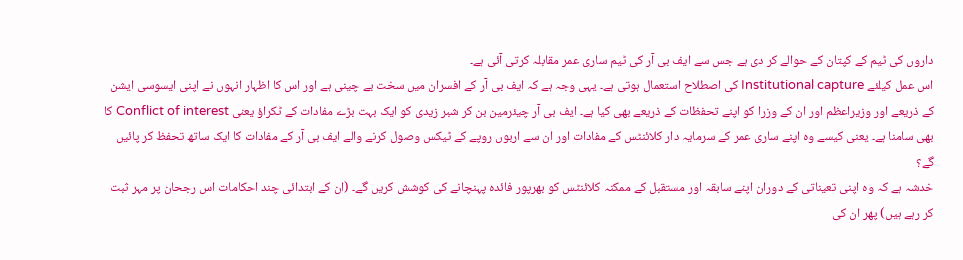داروں کی ٹیم کے کپتان کے حوالے کر دی ہے جس سے ایف بی آر کی ٹیم ساری عمر مقابلہ کرتی آئی ہے۔
اس عمل کیلئے Institutional capture کی اصطلاح استعمال ہوتی ہے۔ یہی وجہ ہے کہ ایف بی آر کے افسران میں سخت بے چینی ہے اور اس کا اظہار انہوں نے اپنی ایسوسی ایشن کے ذریعے اور وزیراعظم اور ان کے وزرا کو اپنے تحفظات کے ذریعے بھی کیا ہے۔ ایف بی آر چیئرمین بن کر شبر زیدی کو ایک بہت بڑے مفادات کے ٹکراؤ یعنی Conflict of interest کا بھی سامنا ہے۔ یعنی کیسے وہ اپنے ساری عمر کے سرمایہ دار کلائنٹس کے مفادات اور ان سے اربوں روپے کے ٹیکس وصول کرنے والے ایف بی آر کے مفادات کا ایک ساتھ تحفظ کر پائیں گے؟
خدشہ ہے کہ وہ اپنی تعیناتی کے دوران اپنے سابقہ اور مستقبل کے ممکنہ کلائنٹس کو بھرپور فائدہ پہنچانے کی کوشش کریں گے۔ (ان کے ابتدائی چند احکامات اس رجحان پر مہر ثبت کر رہے ہیں) پھر ان کی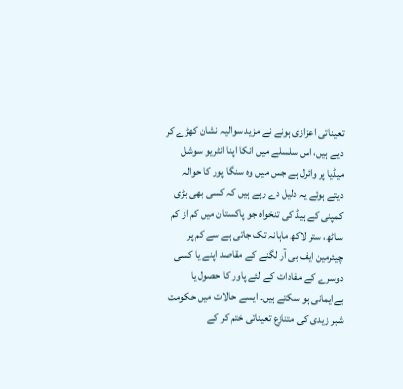تعیناتی اعزازی ہونے نے مزید سوالیہ نشان کھڑے کر دیے ہیں، اس سلسلے میں انکا اپنا انٹریو سوشل میڈیا پر وائرل ہے جس میں وہ سنگا پور کا حوالہ دیتے ہوئے یہ دلیل دے رہے ہیں کہ کسی بھی بڑی کمپنی کے ہیڈ کی تنخواہ جو پاکستان میں کم از کم ساٹھ، ستر لاکھ ماہانہ تک جاتی ہے سے کم پر چیئرمین ایف بی آر لگنے کے مقاصد اپنے یا کسی دوسرے کے مفادات کے لئے پاور کا حصول یا بےایمانی ہو سکتے ہیں۔ ایسے حالات میں حکومت شبر زیدی کی متنازع تعیناتی ختم کر کے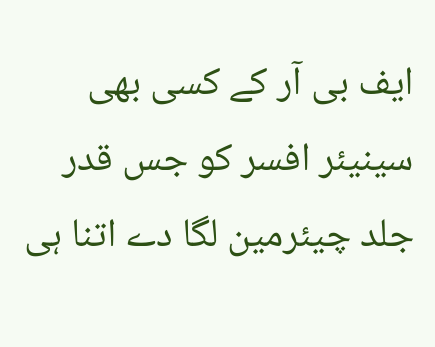ایف بی آر کے کسی بھی سینیئر افسر کو جس قدر جلد چیئرمین لگا دے اتنا ہی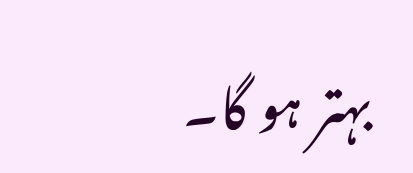بہتر ہو گا۔